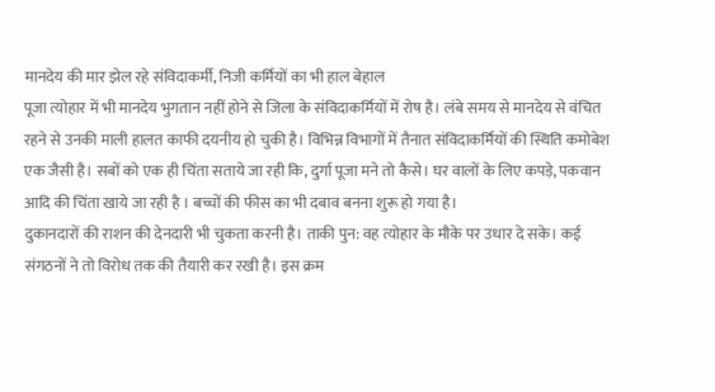मानदेय की मार झेल रहे संविदाकर्मी, निजी कर्मियों का भी हाल बेहाल
पूजा त्योहार में भी मानदेय भुगतान नहीं होने से जिला के संविदाकर्मियों में रोष है। लंबे समय से मानदेय से वंचित रहने से उनकी माली हालत काफी दयनीय हो चुकी है। विभिन्न विभागों में तैनात संविदाकर्मियों की स्थिति कमोबेश एक जैसी है। सबों को एक ही चिंता सताये जा रही कि, दुर्गा पूजा मने तो कैसे। घर वालों के लिए कपड़े, पकवान आदि की चिंता खाये जा रही है । बच्चों की फीस का भी दबाव बनना शुरू हो गया है।
दुकानदारों की राशन की देनदारी भी चुकता करनी है। ताकी पुन: वह त्योहार के मौके पर उधार दे सके। कई संगठनों ने तो विरोध तक की तैयारी कर रखी है। इस क्रम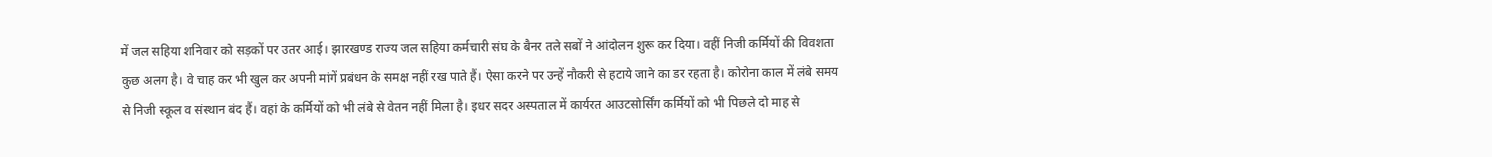में जल सहिया शनिवार को सड़कों पर उतर आई। झारखण्ड राज्य जल सहिया कर्मचारी संघ के बैनर तले सबों ने आंदोलन शुरू कर दिया। वहीं निजी कर्मियों की विवशता कुछ अलग है। वे चाह कर भी खुल कर अपनी मांगें प्रबंधन के समक्ष नहीं रख पाते हैं। ऐसा करने पर उन्हें नौकरी से हटाये जाने का डर रहता है। कोरोना काल में लंबे समय से निजी स्कूल व संस्थान बंद हैं। वहां के कर्मियों को भी लंबे से वेतन नहीं मिला है। इधर सदर अस्पताल में कार्यरत आउटसोर्सिंग कर्मियों को भी पिछले दो माह से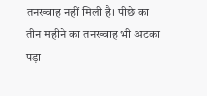तनख्वाह नहीं मिली है। पीछे का तीन महीने का तनख्वाह भी अटका पड़ा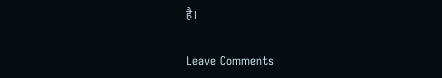है।

Leave Comments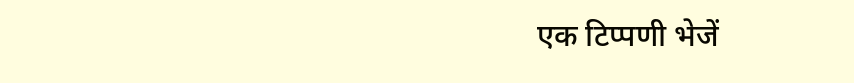एक टिप्पणी भेजें